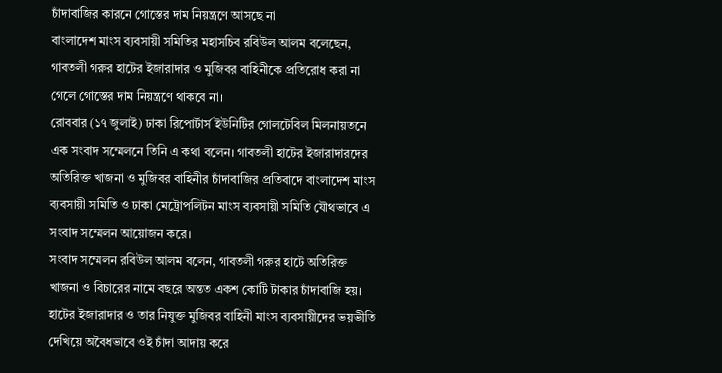চাঁদাবাজির কারনে গোস্তের দাম নিয়ন্ত্রণে আসছে না
বাংলাদেশ মাংস ব্যবসায়ী সমিতির মহাসচিব রবিউল আলম বলেছেন, গাবতলী গরুর হাটের ইজারাদার ও মুজিবর বাহিনীকে প্রতিরোধ করা না গেলে গোস্তের দাম নিয়ন্ত্রণে থাকবে না।
রোববার (১৭ জুলাই) ঢাকা রিপোর্টার্স ইউনিটির গোলটেবিল মিলনায়তনে এক সংবাদ সম্মেলনে তিনি এ কথা বলেন। গাবতলী হাটের ইজারাদারদের অতিরিক্ত খাজনা ও মুজিবর বাহিনীর চাঁদাবাজির প্রতিবাদে বাংলাদেশ মাংস ব্যবসায়ী সমিতি ও ঢাকা মেট্রোপলিটন মাংস ব্যবসায়ী সমিতি যৌথভাবে এ সংবাদ সম্মেলন আয়োজন করে।
সংবাদ সম্মেলন রবিউল আলম বলেন, গাবতলী গরুর হাটে অতিরিক্ত খাজনা ও বিচারের নামে বছরে অন্তত একশ কোটি টাকার চাঁদাবাজি হয়। হাটের ইজারাদার ও তার নিযুক্ত মুজিবর বাহিনী মাংস ব্যবসায়ীদের ভয়ভীতি দেখিয়ে অবৈধভাবে ওই চাঁদা আদায় করে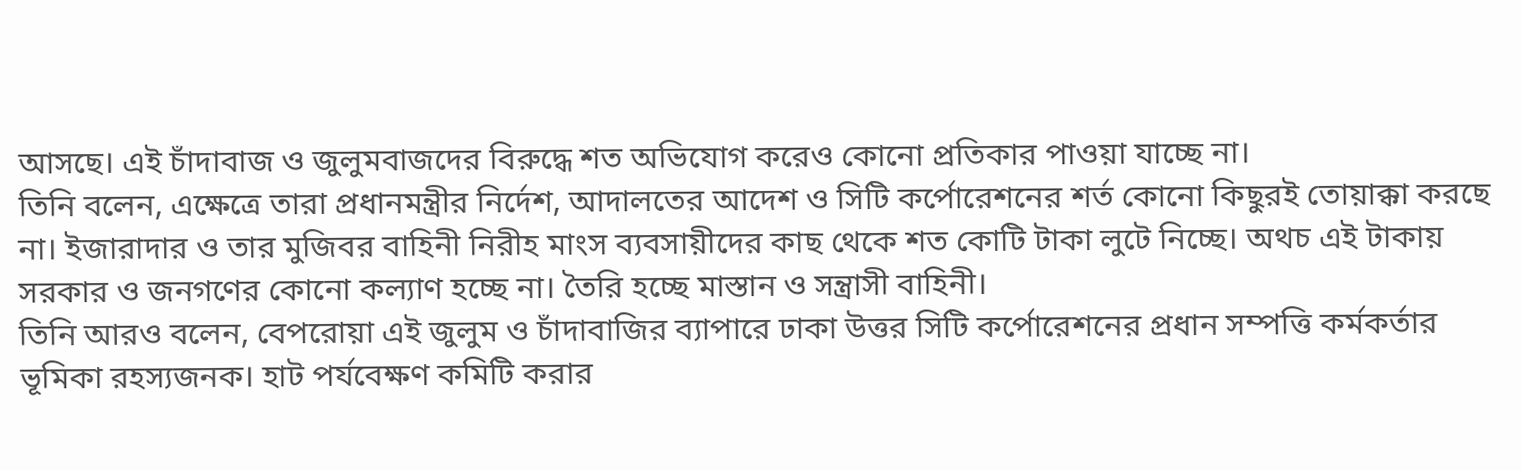আসছে। এই চাঁদাবাজ ও জুলুমবাজদের বিরুদ্ধে শত অভিযোগ করেও কোনো প্রতিকার পাওয়া যাচ্ছে না।
তিনি বলেন, এক্ষেত্রে তারা প্রধানমন্ত্রীর নির্দেশ, আদালতের আদেশ ও সিটি কর্পোরেশনের শর্ত কোনো কিছুরই তোয়াক্কা করছে না। ইজারাদার ও তার মুজিবর বাহিনী নিরীহ মাংস ব্যবসায়ীদের কাছ থেকে শত কোটি টাকা লুটে নিচ্ছে। অথচ এই টাকায় সরকার ও জনগণের কোনো কল্যাণ হচ্ছে না। তৈরি হচ্ছে মাস্তান ও সন্ত্রাসী বাহিনী।
তিনি আরও বলেন, বেপরোয়া এই জুলুম ও চাঁদাবাজির ব্যাপারে ঢাকা উত্তর সিটি কর্পোরেশনের প্রধান সম্পত্তি কর্মকর্তার ভূমিকা রহস্যজনক। হাট পর্যবেক্ষণ কমিটি করার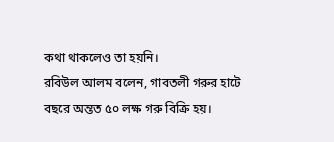কথা থাকলেও তা হয়নি।
রবিউল আলম বলেন, গাবতলী গরুর হাটে বছরে অন্তত ৫০ লক্ষ গরু বিক্রি হয়।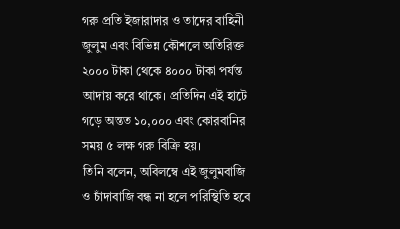গরু প্রতি ইজারাদার ও তাদের বাহিনী জুলুম এবং বিভিন্ন কৌশলে অতিরিক্ত ২০০০ টাকা থেকে ৪০০০ টাকা পর্যন্ত আদায় করে থাকে। প্রতিদিন এই হাটে গড়ে অন্তত ১০,০০০ এবং কোরবানির সময় ৫ লক্ষ গরু বিক্রি হয়।
তিনি বলেন, অবিলম্বে এই জুলুমবাজি ও চাঁদাবাজি বন্ধ না হলে পরিস্থিতি হবে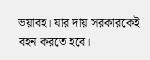ভয়াবহ। যার দায় সরকারকেই বহন করতে হবে।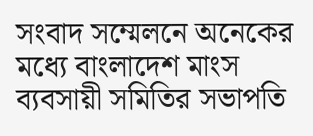সংবাদ সম্মেলনে অনেকের মধ্যে বাংলাদেশ মাংস ব্যবসায়ী সমিতির সভাপতি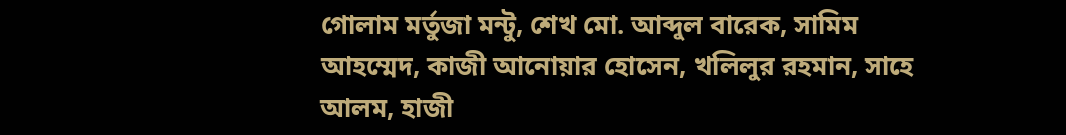গোলাম মর্তুজা মন্টু, শেখ মো. আব্দুল বারেক, সামিম আহম্মেদ, কাজী আনোয়ার হোসেন, খলিলুর রহমান, সাহে আলম, হাজী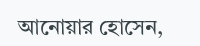আনোয়ার হোসেন,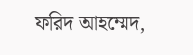ফরিদ আহম্মেদ,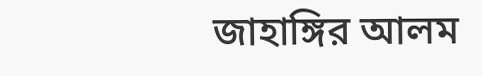জাহাঙ্গির আলম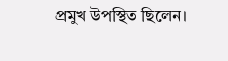প্রমুখ উপস্থিত ছিলেন।